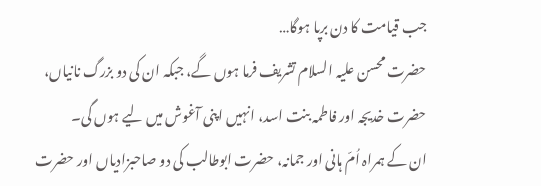جب قیامت کا دن برپا ہوگا…
حضرت محسن علیہ السلام تشریف فرما ہوں گے، جبکہ ان کی دو بزرگ نانیاں، حضرت خدیجہ اور فاطمہ بنت اسد، انہیں اپنی آغوش میں لیے ہوں گی۔
ان کے ہمراہ اُمّ ہانی اور جمانہ، حضرت ابوطالب کی دو صاحبزادیاں اور حضرت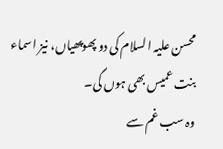محسن علیہ السلام کی دو پھوپھیاں، نیز اسماء بنت عمیس بھی ہوں گی۔
وہ سب غم سے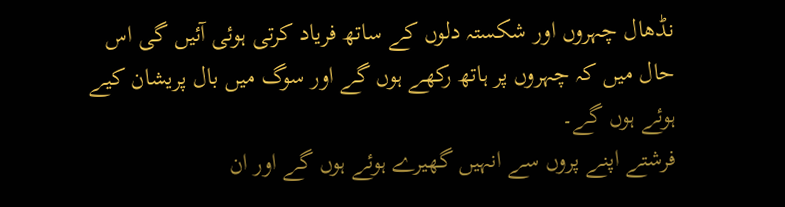نڈھال چہروں اور شکستہ دلوں کے ساتھ فریاد کرتی ہوئی آئیں گی اس حال میں کہ چہروں پر ہاتھ رکھے ہوں گے اور سوگ میں بال پریشان کیے ہوئے ہوں گے۔
فرشتے اپنے پروں سے انہیں گھیرے ہوئے ہوں گے اور ان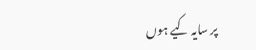پر سایہ کیے ہوں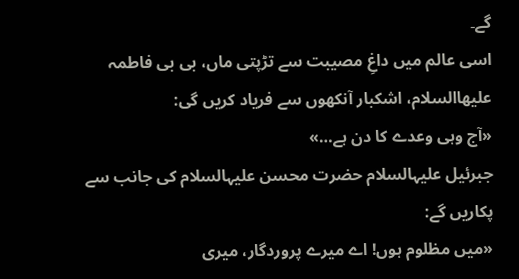گے۔
اسی عالم میں داغِ مصیبت سے تڑپتی ماں، بی بی فاطمہ علیهاالسلام، اشکبار آنکھوں سے فریاد کریں گی:
«آج وہی وعدے کا دن ہے…»
جبرئیل علیہالسلام حضرت محسن علیہالسلام کی جانب سے پکاریں گے:
«میں مظلوم ہوں! اے میرے پروردگار، میری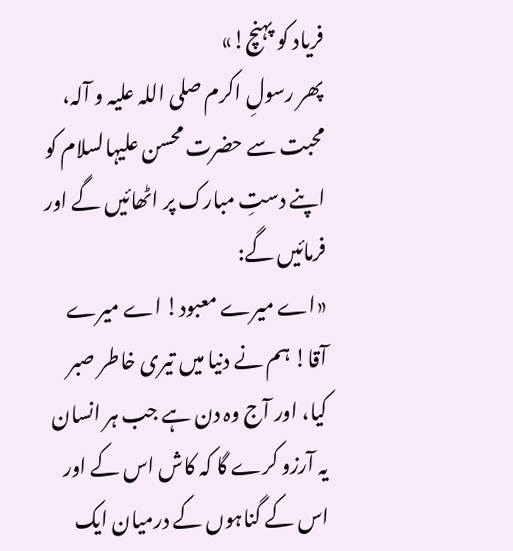فریاد کو پہنچ!»
پھر رسولِ اکرم صلی اللہ علیہ و آلہ، محبت سے حضرت محسن علیہالسلام کو اپنے دستِ مبارک پر اٹھائیں گے اور فرمائیں گے:
«اے میرے معبود! اے میرے آقا! ہم نے دنیا میں تیری خاطر صبر کیا، اور آج وہ دن ہے جب ہر انسان یہ آرزو کرے گا کہ کاش اس کے اور اس کے گناہوں کے درمیان ایک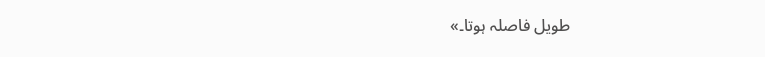طویل فاصلہ ہوتا۔»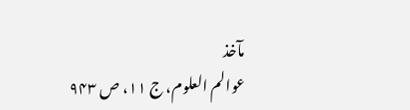مآخذ
عوالم العلوم، ج ۱۱، ص ۹۴۳